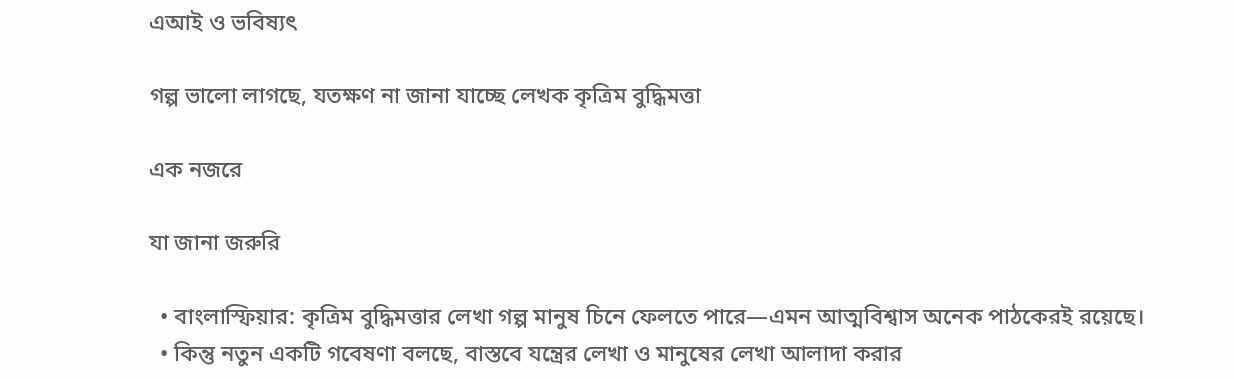এআই ও ভবিষ্যৎ

গল্প ভালো লাগছে, যতক্ষণ না জানা যাচ্ছে লেখক কৃত্রিম বুদ্ধিমত্তা

এক নজরে

যা জানা জরুরি

  • বাংলাস্ফিয়ার: কৃত্রিম বুদ্ধিমত্তার লেখা গল্প মানুষ চিনে ফেলতে পারে—এমন আত্মবিশ্বাস অনেক পাঠকেরই রয়েছে।
  • কিন্তু নতুন একটি গবেষণা বলছে, বাস্তবে যন্ত্রের লেখা ও মানুষের লেখা আলাদা করার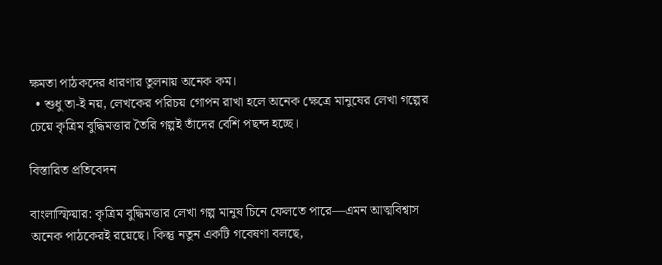ক্ষমতা পাঠকদের ধারণার তুলনায় অনেক কম।
  • শুধু তা-ই নয়, লেখকের পরিচয় গোপন রাখা হলে অনেক ক্ষেত্রে মানুষের লেখা গল্পের চেয়ে কৃত্রিম বুদ্ধিমত্তার তৈরি গল্পই তাঁদের বেশি পছন্দ হচ্ছে।

বিস্তারিত প্রতিবেদন

বাংলাস্ফিয়ার: কৃত্রিম বুদ্ধিমত্তার লেখা গল্প মানুষ চিনে ফেলতে পারে—এমন আত্মবিশ্বাস অনেক পাঠকেরই রয়েছে। কিন্তু নতুন একটি গবেষণা বলছে,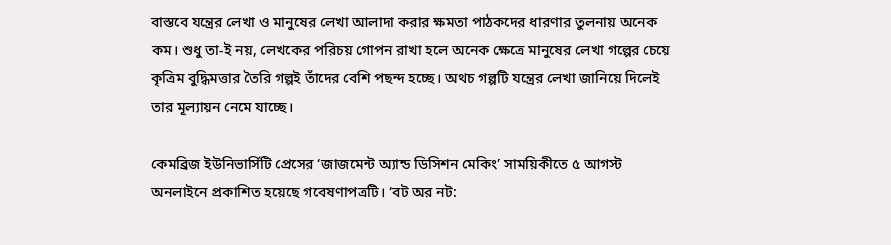বাস্তবে যন্ত্রের লেখা ও মানুষের লেখা আলাদা করার ক্ষমতা পাঠকদের ধারণার তুলনায় অনেক কম। শুধু তা-ই নয়, লেখকের পরিচয় গোপন রাখা হলে অনেক ক্ষেত্রে মানুষের লেখা গল্পের চেয়ে কৃত্রিম বুদ্ধিমত্তার তৈরি গল্পই তাঁদের বেশি পছন্দ হচ্ছে। অথচ গল্পটি যন্ত্রের লেখা জানিয়ে দিলেই তার মূল্যায়ন নেমে যাচ্ছে।

কেমব্রিজ ইউনিভার্সিটি প্রেসের ‘জাজমেন্ট অ্যান্ড ডিসিশন মেকিং’ সাময়িকীতে ৫ আগস্ট অনলাইনে প্রকাশিত হয়েছে গবেষণাপত্রটি। ‘বট অর নট: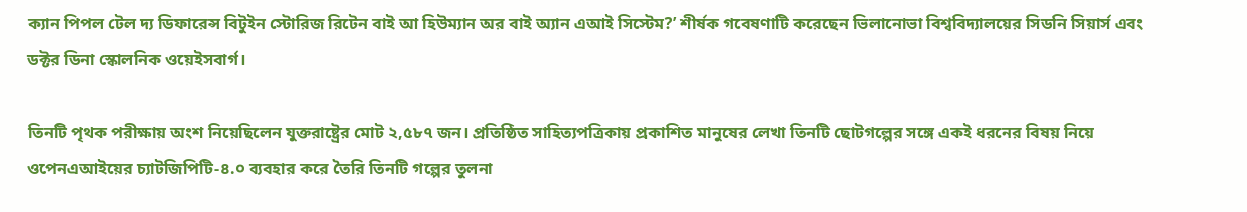ক্যান পিপল টেল দ্য ডিফারেন্স বিটুইন স্টোরিজ রিটেন বাই আ হিউম্যান অর বাই অ্যান এআই সিস্টেম?’ শীর্ষক গবেষণাটি করেছেন ভিলানোভা বিশ্ববিদ্যালয়ের সিডনি সিয়ার্স এবং ডক্টর ডিনা স্কোলনিক ওয়েইসবার্গ।

তিনটি পৃথক পরীক্ষায় অংশ নিয়েছিলেন যুক্তরাষ্ট্রের মোট ২,৫৮৭ জন। প্রতিষ্ঠিত সাহিত্যপত্রিকায় প্রকাশিত মানুষের লেখা তিনটি ছোটগল্পের সঙ্গে একই ধরনের বিষয় নিয়ে ওপেনএআইয়ের চ্যাটজিপিটি-৪.০ ব্যবহার করে তৈরি তিনটি গল্পের তুলনা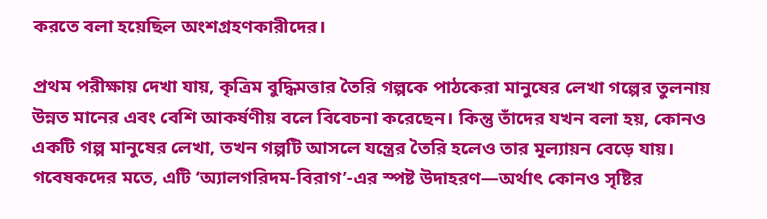করতে বলা হয়েছিল অংশগ্রহণকারীদের।

প্রথম পরীক্ষায় দেখা যায়, কৃত্রিম বুদ্ধিমত্তার তৈরি গল্পকে পাঠকেরা মানুষের লেখা গল্পের তুলনায় উন্নত মানের এবং বেশি আকর্ষণীয় বলে বিবেচনা করেছেন। কিন্তু তাঁদের যখন বলা হয়, কোনও একটি গল্প মানুষের লেখা, তখন গল্পটি আসলে যন্ত্রের তৈরি হলেও তার মূল্যায়ন বেড়ে যায়। গবেষকদের মতে, এটি ‘অ্যালগরিদম-বিরাগ’-এর স্পষ্ট উদাহরণ—অর্থাৎ কোনও সৃষ্টির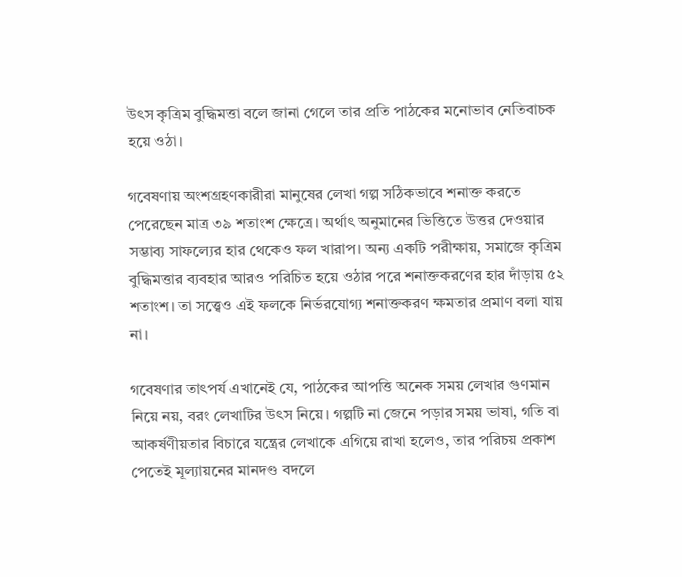উৎস কৃত্রিম বুদ্ধিমত্তা বলে জানা গেলে তার প্রতি পাঠকের মনোভাব নেতিবাচক হয়ে ওঠা।

গবেষণায় অংশগ্রহণকারীরা মানুষের লেখা গল্প সঠিকভাবে শনাক্ত করতে পেরেছেন মাত্র ৩৯ শতাংশ ক্ষেত্রে। অর্থাৎ অনুমানের ভিত্তিতে উত্তর দেওয়ার সম্ভাব্য সাফল্যের হার থেকেও ফল খারাপ। অন্য একটি পরীক্ষায়, সমাজে কৃত্রিম বুদ্ধিমত্তার ব্যবহার আরও পরিচিত হয়ে ওঠার পরে শনাক্তকরণের হার দাঁড়ায় ৫২ শতাংশ। তা সত্ত্বেও এই ফলকে নির্ভরযোগ্য শনাক্তকরণ ক্ষমতার প্রমাণ বলা যায় না।

গবেষণার তাৎপর্য এখানেই যে, পাঠকের আপত্তি অনেক সময় লেখার গুণমান নিয়ে নয়, বরং লেখাটির উৎস নিয়ে। গল্পটি না জেনে পড়ার সময় ভাষা, গতি বা আকর্ষণীয়তার বিচারে যন্ত্রের লেখাকে এগিয়ে রাখা হলেও, তার পরিচয় প্রকাশ পেতেই মূল্যায়নের মানদণ্ড বদলে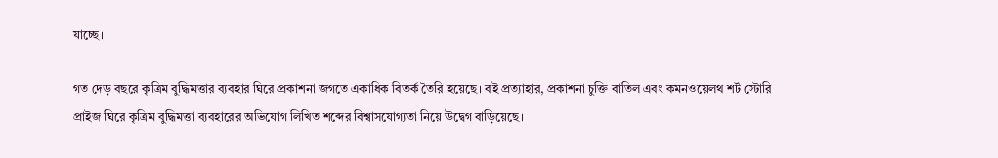যাচ্ছে।

গত দেড় বছরে কৃত্রিম বুদ্ধিমত্তার ব্যবহার ঘিরে প্রকাশনা জগতে একাধিক বিতর্ক তৈরি হয়েছে। বই প্রত্যাহার, প্রকাশনা চুক্তি বাতিল এবং কমনওয়েলথ শর্ট স্টোরি প্রাইজ ঘিরে কৃত্রিম বুদ্ধিমত্তা ব্যবহারের অভিযোগ লিখিত শব্দের বিশ্বাসযোগ্যতা নিয়ে উদ্বেগ বাড়িয়েছে।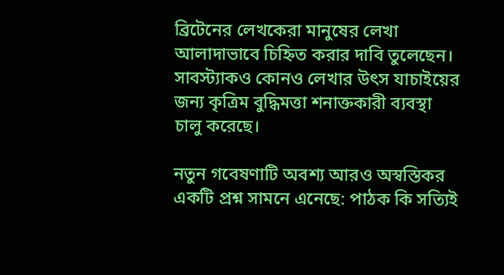ব্রিটেনের লেখকেরা মানুষের লেখা আলাদাভাবে চিহ্নিত করার দাবি তুলেছেন। সাবস্ট্যাকও কোনও লেখার উৎস যাচাইয়ের জন্য কৃত্রিম বুদ্ধিমত্তা শনাক্তকারী ব্যবস্থা চালু করেছে।

নতুন গবেষণাটি অবশ্য আরও অস্বস্তিকর একটি প্রশ্ন সামনে এনেছে: পাঠক কি সত্যিই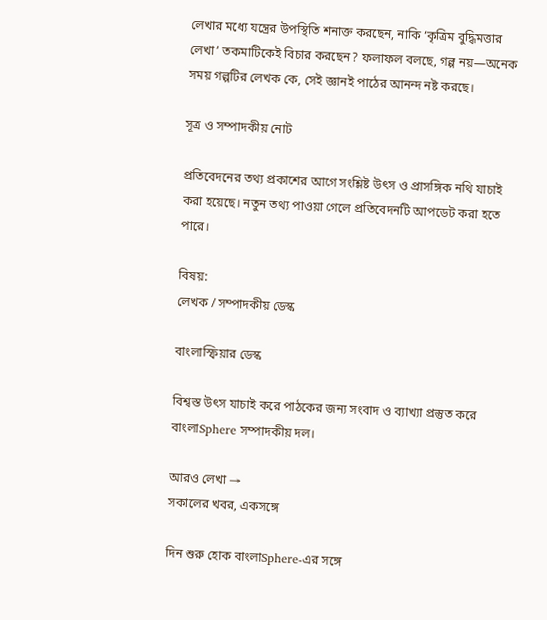লেখার মধ্যে যন্ত্রের উপস্থিতি শনাক্ত করছেন, নাকি ‘কৃত্রিম বুদ্ধিমত্তার লেখা’ তকমাটিকেই বিচার করছেন? ফলাফল বলছে, গল্প নয়—অনেক সময় গল্পটির লেখক কে, সেই জ্ঞানই পাঠের আনন্দ নষ্ট করছে।

সূত্র ও সম্পাদকীয় নোট

প্রতিবেদনের তথ্য প্রকাশের আগে সংশ্লিষ্ট উৎস ও প্রাসঙ্গিক নথি যাচাই করা হয়েছে। নতুন তথ্য পাওয়া গেলে প্রতিবেদনটি আপডেট করা হতে পারে।

বিষয়:
লেখক / সম্পাদকীয় ডেস্ক

বাংলাস্ফিয়ার ডেস্ক

বিশ্বস্ত উৎস যাচাই করে পাঠকের জন্য সংবাদ ও ব্যাখ্যা প্রস্তুত করে বাংলাSphere সম্পাদকীয় দল।

আরও লেখা →
সকালের খবর, একসঙ্গে

দিন শুরু হোক বাংলাSphere-এর সঙ্গে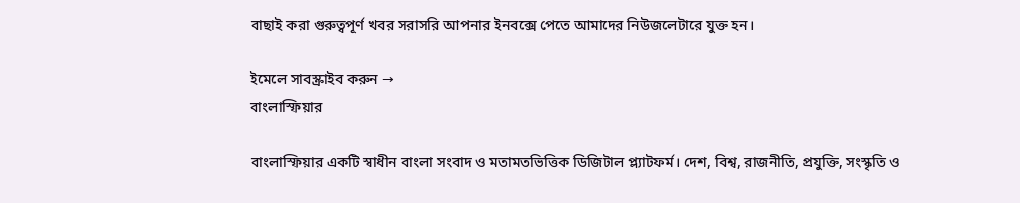বাছাই করা গুরুত্বপূর্ণ খবর সরাসরি আপনার ইনবক্সে পেতে আমাদের নিউজলেটারে যুক্ত হন।

ইমেলে সাবস্ক্রাইব করুন →
বাংলাস্ফিয়ার

বাংলাস্ফিয়ার একটি স্বাধীন বাংলা সংবাদ ও মতামতভিত্তিক ডিজিটাল প্ল্যাটফর্ম। দেশ, বিশ্ব, রাজনীতি, প্রযুক্তি, সংস্কৃতি ও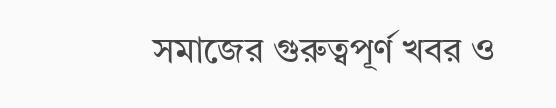সমাজের গুরুত্বপূর্ণ খবর ও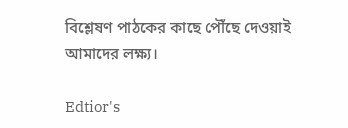বিশ্লেষণ পাঠকের কাছে পৌঁছে দেওয়াই আমাদের লক্ষ্য।

Edtior's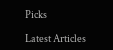Picks

Latest Articles